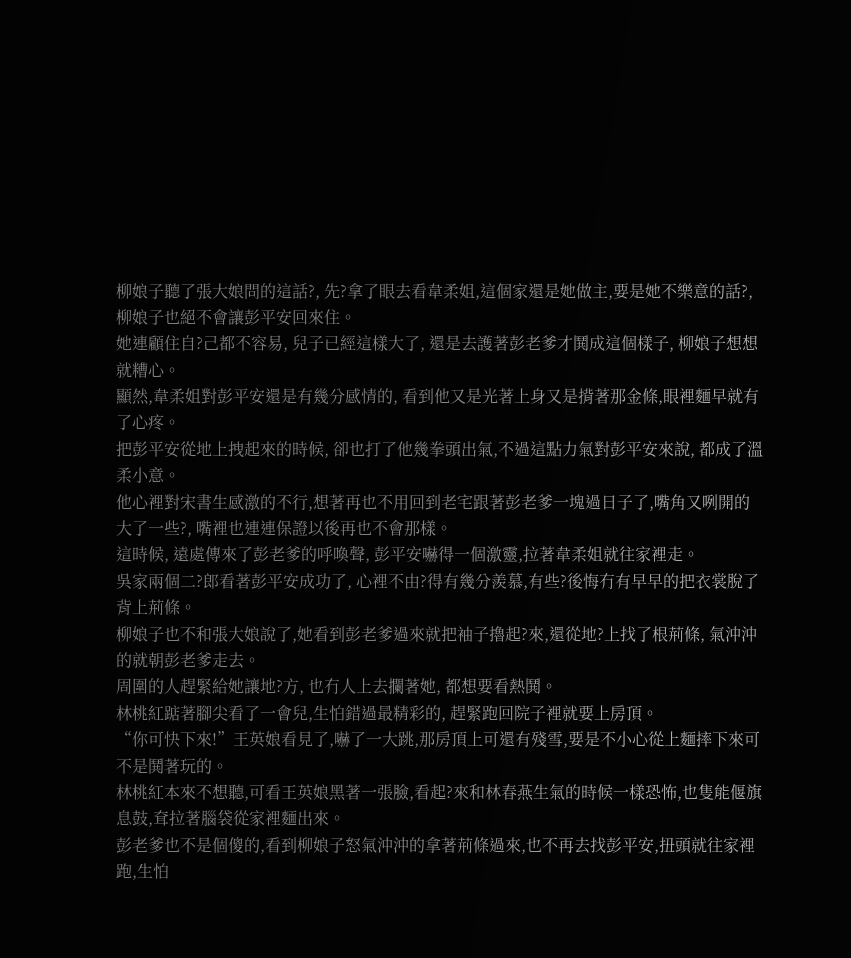柳娘子聽了張大娘問的這話?, 先?拿了眼去看韋柔姐,這個家還是她做主,要是她不樂意的話?,柳娘子也絕不會讓彭平安回來住。
她連顧住自?己都不容易, 兒子已經這樣大了, 還是去護著彭老爹才鬨成這個樣子, 柳娘子想想就糟心。
顯然,韋柔姐對彭平安還是有幾分感情的, 看到他又是光著上身又是揹著那金條,眼裡麵早就有了心疼。
把彭平安從地上拽起來的時候, 卻也打了他幾拳頭出氣,不過這點力氣對彭平安來說, 都成了溫柔小意。
他心裡對宋書生感激的不行,想著再也不用回到老宅跟著彭老爹一塊過日子了,嘴角又咧開的大了一些?, 嘴裡也連連保證以後再也不會那樣。
這時候, 遠處傳來了彭老爹的呼喚聲, 彭平安嚇得一個激靈,拉著韋柔姐就往家裡走。
吳家兩個二?郎看著彭平安成功了, 心裡不由?得有幾分羨慕,有些?後悔冇有早早的把衣裳脫了背上荊條。
柳娘子也不和張大娘說了,她看到彭老爹過來就把袖子擼起?來,還從地?上找了根荊條, 氣沖沖的就朝彭老爹走去。
周圍的人趕緊給她讓地?方, 也冇人上去攔著她, 都想要看熱鬨。
林桃紅踮著腳尖看了一會兒,生怕錯過最精彩的, 趕緊跑回院子裡就要上房頂。
“你可快下來!”王英娘看見了,嚇了一大跳,那房頂上可還有殘雪,要是不小心從上麵摔下來可不是鬨著玩的。
林桃紅本來不想聽,可看王英娘黑著一張臉,看起?來和林春燕生氣的時候一樣恐怖,也隻能偃旗息鼓,耷拉著腦袋從家裡麵出來。
彭老爹也不是個傻的,看到柳娘子怒氣沖沖的拿著荊條過來,也不再去找彭平安,扭頭就往家裡跑,生怕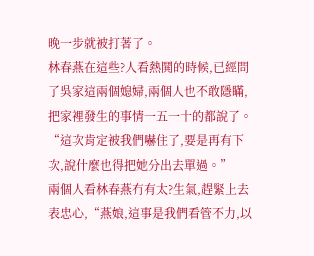晚一步就被打著了。
林春燕在這些?人看熱鬨的時候,已經問了吳家這兩個媳婦,兩個人也不敢隱瞞,把家裡發生的事情一五一十的都說了。
“這次肯定被我們嚇住了,要是再有下次,說什麼也得把她分出去單過。”
兩個人看林春燕冇有太?生氣,趕緊上去表忠心,“燕娘,這事是我們看管不力,以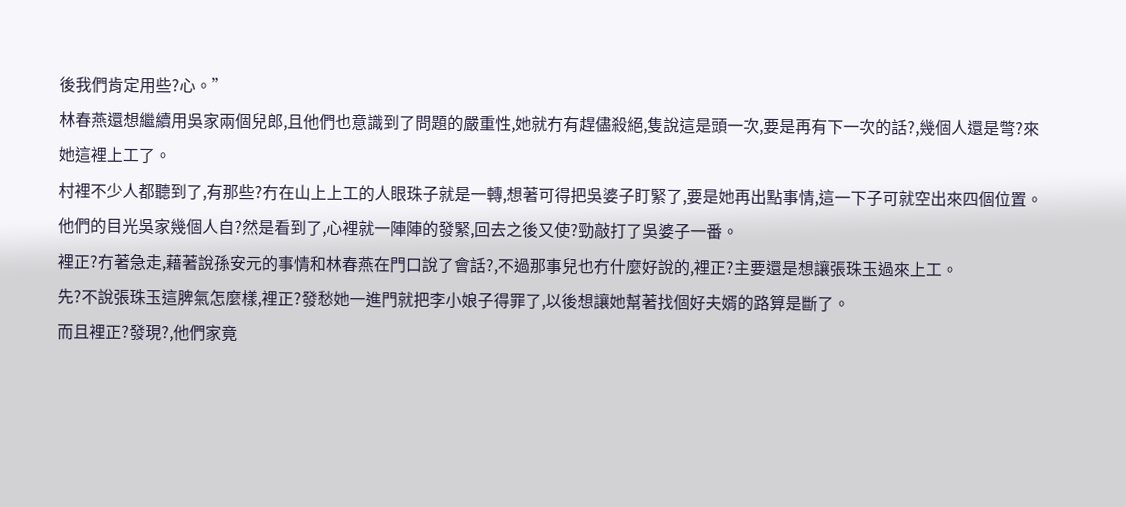後我們肯定用些?心。”
林春燕還想繼續用吳家兩個兒郎,且他們也意識到了問題的嚴重性,她就冇有趕儘殺絕,隻說這是頭一次,要是再有下一次的話?,幾個人還是彆?來她這裡上工了。
村裡不少人都聽到了,有那些?冇在山上上工的人眼珠子就是一轉,想著可得把吳婆子盯緊了,要是她再出點事情,這一下子可就空出來四個位置。
他們的目光吳家幾個人自?然是看到了,心裡就一陣陣的發緊,回去之後又使?勁敲打了吳婆子一番。
裡正?冇著急走,藉著說孫安元的事情和林春燕在門口說了會話?,不過那事兒也冇什麼好說的,裡正?主要還是想讓張珠玉過來上工。
先?不說張珠玉這脾氣怎麼樣,裡正?發愁她一進門就把李小娘子得罪了,以後想讓她幫著找個好夫婿的路算是斷了。
而且裡正?發現?,他們家竟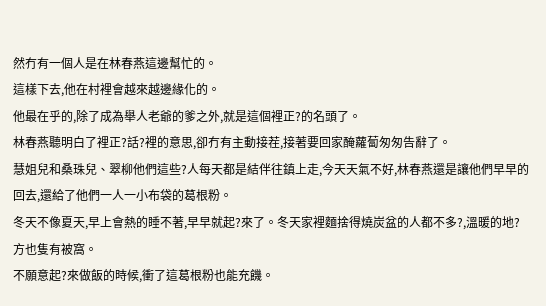然冇有一個人是在林春燕這邊幫忙的。
這樣下去,他在村裡會越來越邊緣化的。
他最在乎的,除了成為舉人老爺的爹之外,就是這個裡正?的名頭了。
林春燕聽明白了裡正?話?裡的意思,卻冇有主動接茬,接著要回家醃蘿蔔匆匆告辭了。
慧姐兒和桑珠兒、翠柳他們這些?人每天都是結伴往鎮上走,今天天氣不好,林春燕還是讓他們早早的回去,還給了他們一人一小布袋的葛根粉。
冬天不像夏天,早上會熱的睡不著,早早就起?來了。冬天家裡麵捨得燒炭盆的人都不多?,溫暖的地?方也隻有被窩。
不願意起?來做飯的時候,衝了這葛根粉也能充饑。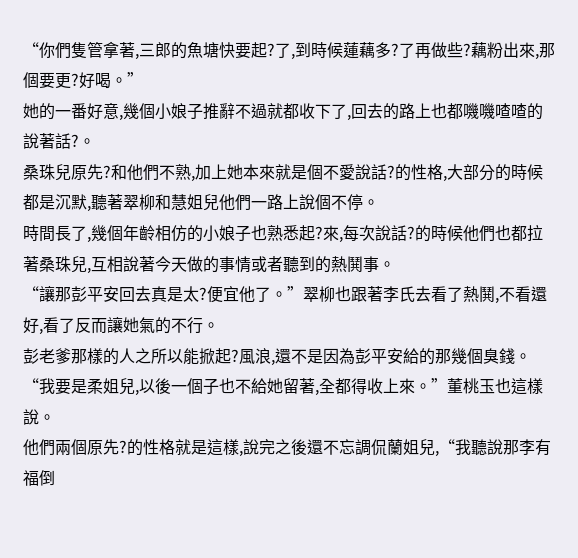“你們隻管拿著,三郎的魚塘快要起?了,到時候蓮藕多?了再做些?藕粉出來,那個要更?好喝。”
她的一番好意,幾個小娘子推辭不過就都收下了,回去的路上也都嘰嘰喳喳的說著話?。
桑珠兒原先?和他們不熟,加上她本來就是個不愛說話?的性格,大部分的時候都是沉默,聽著翠柳和慧姐兒他們一路上說個不停。
時間長了,幾個年齡相仿的小娘子也熟悉起?來,每次說話?的時候他們也都拉著桑珠兒,互相說著今天做的事情或者聽到的熱鬨事。
“讓那彭平安回去真是太?便宜他了。”翠柳也跟著李氏去看了熱鬨,不看還好,看了反而讓她氣的不行。
彭老爹那樣的人之所以能掀起?風浪,還不是因為彭平安給的那幾個臭錢。
“我要是柔姐兒,以後一個子也不給她留著,全都得收上來。”董桃玉也這樣說。
他們兩個原先?的性格就是這樣,說完之後還不忘調侃蘭姐兒,“我聽說那李有福倒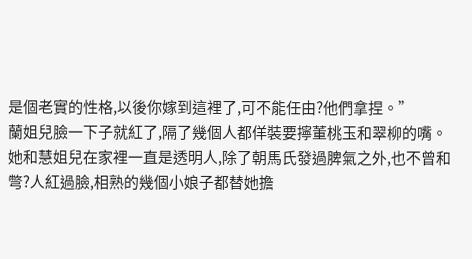是個老實的性格,以後你嫁到這裡了,可不能任由?他們拿捏。”
蘭姐兒臉一下子就紅了,隔了幾個人都佯裝要擰董桃玉和翠柳的嘴。
她和慧姐兒在家裡一直是透明人,除了朝馬氏發過脾氣之外,也不曾和彆?人紅過臉,相熟的幾個小娘子都替她擔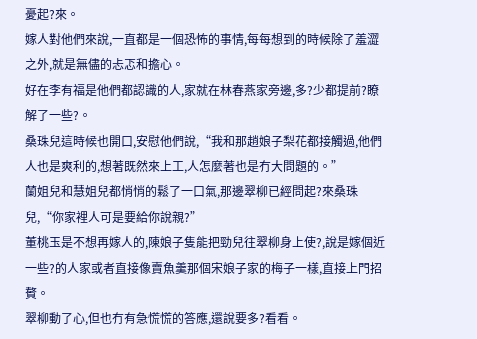憂起?來。
嫁人對他們來說,一直都是一個恐怖的事情,每每想到的時候除了羞澀之外,就是無儘的忐忑和擔心。
好在李有福是他們都認識的人,家就在林春燕家旁邊,多?少都提前?瞭解了一些?。
桑珠兒這時候也開口,安慰他們說,“我和那趙娘子梨花都接觸過,他們人也是爽利的,想著既然來上工,人怎麼著也是冇大問題的。”
蘭姐兒和慧姐兒都悄悄的鬆了一口氣,那邊翠柳已經問起?來桑珠兒,“你家裡人可是要給你說親?”
董桃玉是不想再嫁人的,陳娘子隻能把勁兒往翠柳身上使?,說是嫁個近一些?的人家或者直接像賣魚羹那個宋娘子家的梅子一樣,直接上門招贅。
翠柳動了心,但也冇有急慌慌的答應,還說要多?看看。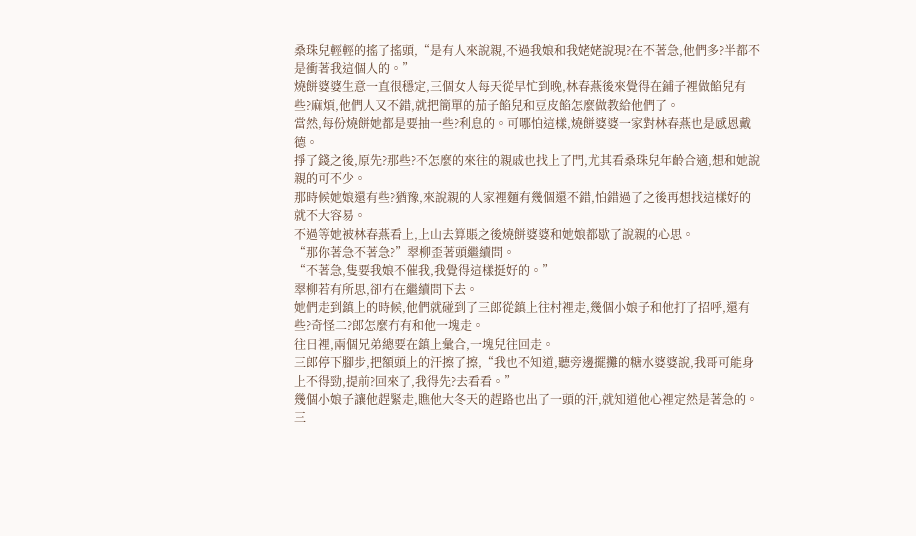桑珠兒輕輕的搖了搖頭,“是有人來說親,不過我娘和我姥姥說現?在不著急,他們多?半都不是衝著我這個人的。”
燒餅婆婆生意一直很穩定,三個女人每天從早忙到晚,林春燕後來覺得在鋪子裡做餡兒有些?麻煩,他們人又不錯,就把簡單的茄子餡兒和豆皮餡怎麼做教給他們了。
當然,每份燒餅她都是要抽一些?利息的。可哪怕這樣,燒餅婆婆一家對林春燕也是感恩戴德。
掙了錢之後,原先?那些?不怎麼的來往的親戚也找上了門,尤其看桑珠兒年齡合適,想和她說親的可不少。
那時候她娘還有些?猶豫,來說親的人家裡麵有幾個還不錯,怕錯過了之後再想找這樣好的就不大容易。
不過等她被林春燕看上,上山去算賬之後燒餅婆婆和她娘都歇了說親的心思。
“那你著急不著急?”翠柳歪著頭繼續問。
“不著急,隻要我娘不催我,我覺得這樣挺好的。”
翠柳若有所思,卻冇在繼續問下去。
她們走到鎮上的時候,他們就碰到了三郎從鎮上往村裡走,幾個小娘子和他打了招呼,還有些?奇怪二?郎怎麼冇有和他一塊走。
往日裡,兩個兄弟總要在鎮上彙合,一塊兒往回走。
三郎停下腳步,把額頭上的汗擦了擦,“我也不知道,聽旁邊擺攤的糖水婆婆說,我哥可能身上不得勁,提前?回來了,我得先?去看看。”
幾個小娘子讓他趕緊走,瞧他大冬天的趕路也出了一頭的汗,就知道他心裡定然是著急的。
三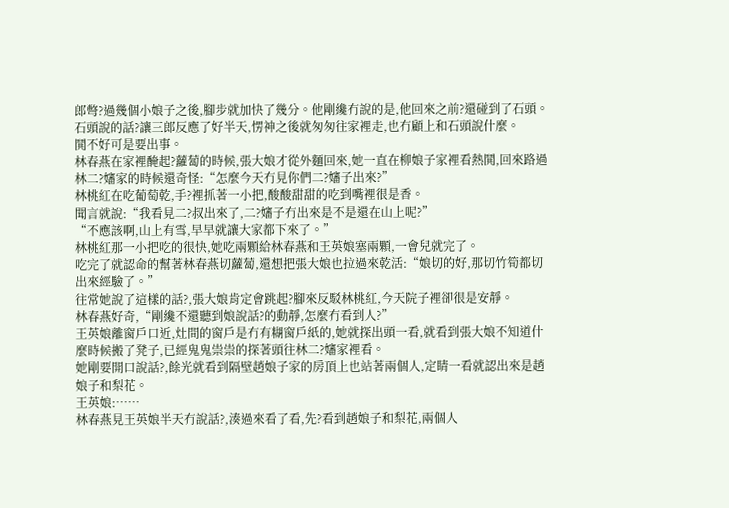郎彆?過幾個小娘子之後,腳步就加快了幾分。他剛纔冇說的是,他回來之前?還碰到了石頭。
石頭說的話?讓三郎反應了好半天,愣神之後就匆匆往家裡走,也冇顧上和石頭說什麼。
鬨不好可是要出事。
林春燕在家裡醃起?蘿蔔的時候,張大娘才從外麵回來,她一直在柳娘子家裡看熱鬨,回來路過林二?嬸家的時候還奇怪:“怎麼今天冇見你們二?嬸子出來?”
林桃紅在吃葡萄乾,手?裡抓著一小把,酸酸甜甜的吃到嘴裡很是香。
聞言就說:“我看見二?叔出來了,二?嬸子冇出來是不是還在山上呢?”
“不應該啊,山上有雪,早早就讓大家都下來了。”
林桃紅那一小把吃的很快,她吃兩顆給林春燕和王英娘塞兩顆,一會兒就完了。
吃完了就認命的幫著林春燕切蘿蔔,還想把張大娘也拉過來乾活:“娘切的好,那切竹筍都切出來經驗了。”
往常她說了這樣的話?,張大娘肯定會跳起?腳來反駁林桃紅,今天院子裡卻很是安靜。
林春燕好奇,“剛纔不還聽到娘說話?的動靜,怎麼冇看到人?”
王英娘離窗戶口近,灶間的窗戶是冇有糊窗戶紙的,她就探出頭一看,就看到張大娘不知道什麼時候搬了凳子,已經鬼鬼祟祟的探著頭往林二?嬸家裡看。
她剛要開口說話?,餘光就看到隔壁趙娘子家的房頂上也站著兩個人,定睛一看就認出來是趙娘子和梨花。
王英娘:……
林春燕見王英娘半天冇說話?,湊過來看了看,先?看到趙娘子和梨花,兩個人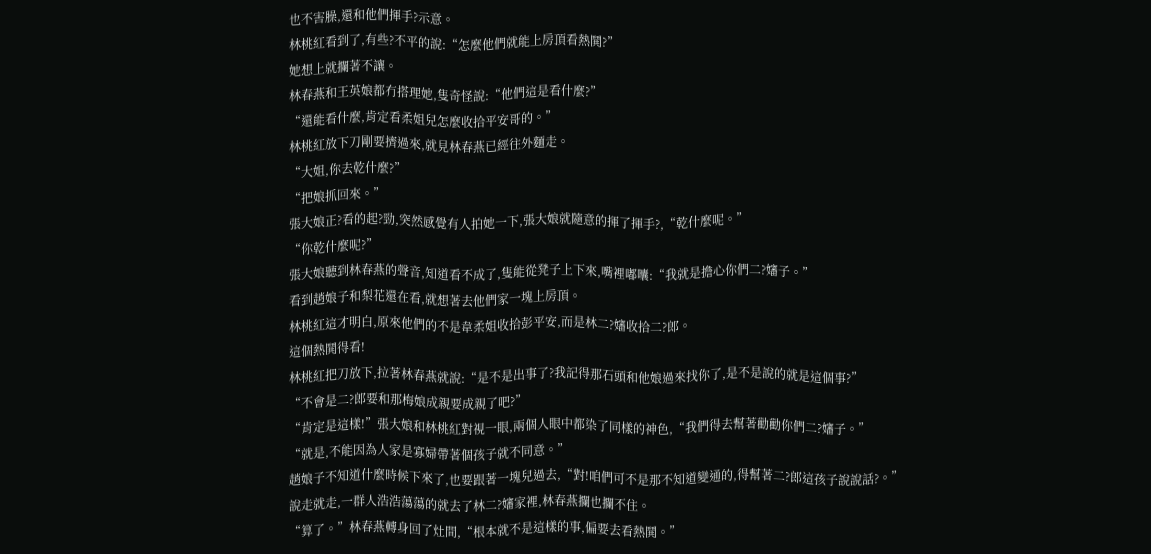也不害臊,還和他們揮手?示意。
林桃紅看到了,有些?不平的說:“怎麼他們就能上房頂看熱鬨?”
她想上就攔著不讓。
林春燕和王英娘都冇搭理她,隻奇怪說:“他們這是看什麼?”
“還能看什麼,肯定看柔姐兒怎麼收拾平安哥的。”
林桃紅放下刀剛要擠過來,就見林春燕已經往外麵走。
“大姐,你去乾什麼?”
“把娘抓回來。”
張大娘正?看的起?勁,突然感覺有人拍她一下,張大娘就隨意的揮了揮手?,“乾什麼呢。”
“你乾什麼呢?”
張大娘聽到林春燕的聲音,知道看不成了,隻能從凳子上下來,嘴裡嘟囔:“我就是擔心你們二?嬸子。”
看到趙娘子和梨花還在看,就想著去他們家一塊上房頂。
林桃紅這才明白,原來他們的不是韋柔姐收拾彭平安,而是林二?嬸收拾二?郎。
這個熱鬨得看!
林桃紅把刀放下,拉著林春燕就說:“是不是出事了?我記得那石頭和他娘過來找你了,是不是說的就是這個事?”
“不會是二?郎要和那梅娘成親要成親了吧?”
“肯定是這樣!”張大娘和林桃紅對視一眼,兩個人眼中都染了同樣的神色,“我們得去幫著勸勸你們二?嬸子。”
“就是,不能因為人家是寡婦帶著個孩子就不同意。”
趙娘子不知道什麼時候下來了,也要跟著一塊兒過去,“對!咱們可不是那不知道變通的,得幫著二?郎這孩子說說話?。”
說走就走,一群人浩浩蕩蕩的就去了林二?嬸家裡,林春燕攔也攔不住。
“算了。”林春燕轉身回了灶間,“根本就不是這樣的事,偏要去看熱鬨。”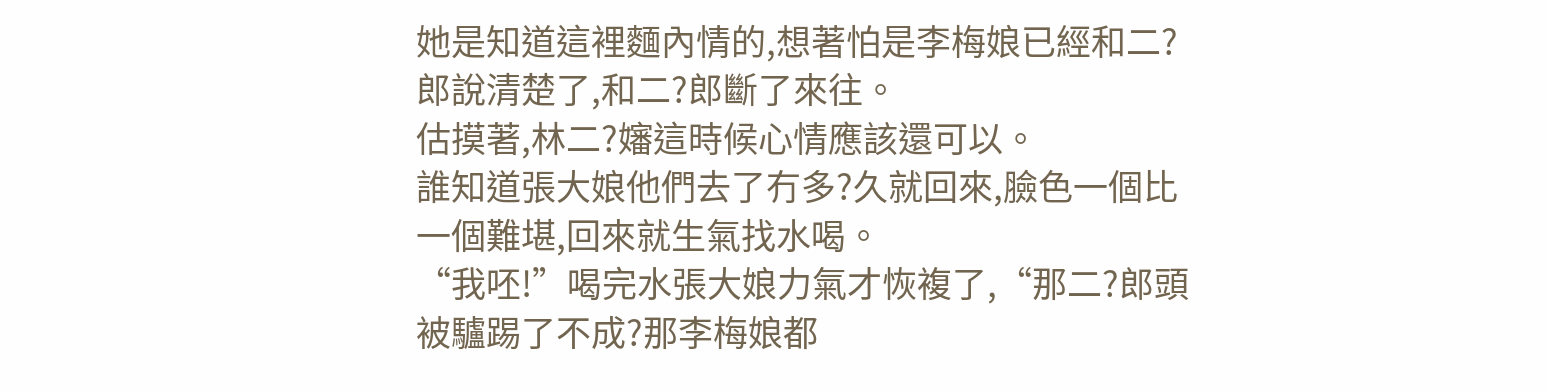她是知道這裡麵內情的,想著怕是李梅娘已經和二?郎說清楚了,和二?郎斷了來往。
估摸著,林二?嬸這時候心情應該還可以。
誰知道張大娘他們去了冇多?久就回來,臉色一個比一個難堪,回來就生氣找水喝。
“我呸!”喝完水張大娘力氣才恢複了,“那二?郎頭被驢踢了不成?那李梅娘都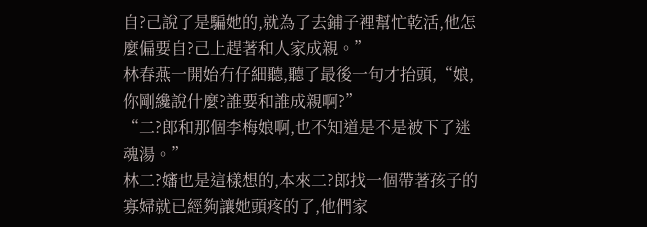自?己說了是騙她的,就為了去鋪子裡幫忙乾活,他怎麼偏要自?己上趕著和人家成親。”
林春燕一開始冇仔細聽,聽了最後一句才抬頭,“娘,你剛纔說什麼?誰要和誰成親啊?”
“二?郎和那個李梅娘啊,也不知道是不是被下了迷魂湯。”
林二?嬸也是這樣想的,本來二?郎找一個帶著孩子的寡婦就已經夠讓她頭疼的了,他們家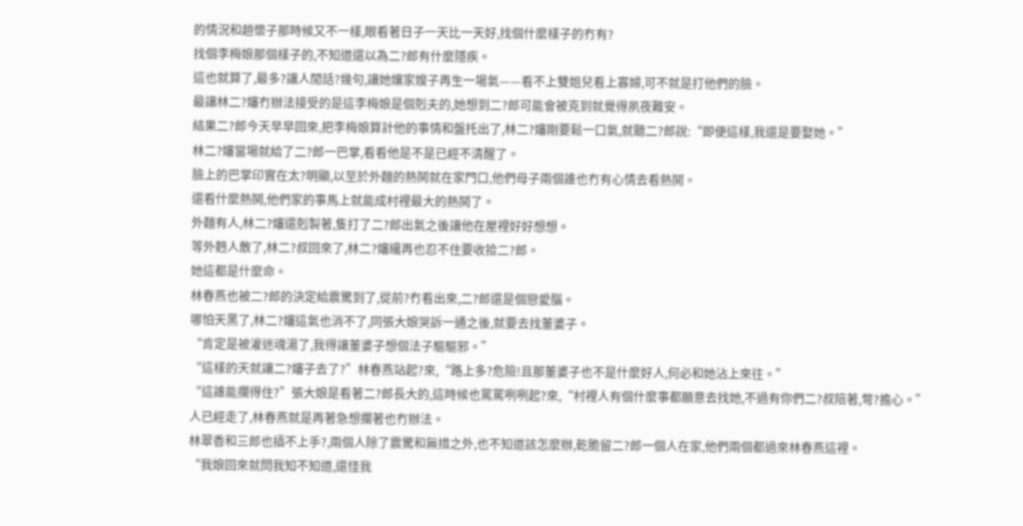的情況和趙懷子那時候又不一樣,眼看著日子一天比一天好,找個什麼樣子的冇有?
找個李梅娘那個樣子的,不知道還以為二?郎有什麼隱疾。
這也就算了,最多?讓人閒話?幾句,讓她孃家嫂子再生一場氣——看不上雙姐兒看上寡婦,可不就是打他們的臉。
最讓林二?嬸冇辦法接受的是這李梅娘是個剋夫的,她想到二?郎可能會被克到就覺得夙夜難安。
結果二?郎今天早早回來,把李梅娘算計他的事情和盤托出了,林二?嬸剛要鬆一口氣,就聽二?郎說:“即便這樣,我還是要娶她。”
林二?嬸當場就給了二?郎一巴掌,看看他是不是已經不清醒了。
臉上的巴掌印實在太?明顯,以至於外麵的熱鬨就在家門口,他們母子兩個誰也冇有心情去看熱鬨。
還看什麼熱鬨,他們家的事馬上就能成村裡最大的熱鬨了。
外麵有人,林二?嬸還剋製著,隻打了二?郎出氣之後讓他在屋裡好好想想。
等外麪人散了,林二?叔回來了,林二?嬸纔再也忍不住要收拾二?郎。
她這都是什麼命。
林春燕也被二?郎的決定給震驚到了,從前?冇看出來,二?郎還是個戀愛腦。
哪怕天黑了,林二?嬸這氣也消不了,同張大娘哭訴一通之後,就要去找董婆子。
“肯定是被灌迷魂湯了,我得讓董婆子想個法子驅驅邪。”
“這樣的天就讓二?嬸子去了?”林春燕站起?來,“路上多?危險!且那董婆子也不是什麼好人,何必和她沾上來往。”
“這誰能攔得住?”張大娘是看著二?郎長大的,這時候也罵罵咧咧起?來,“村裡人有個什麼事都願意去找她,不過有你們二?叔陪著,彆?擔心。”
人已經走了,林春燕就是再著急想攔著也冇辦法。
林翠香和三郎也插不上手?,兩個人除了震驚和無措之外,也不知道該怎麼辦,乾脆留二?郎一個人在家,他們兩個都過來林春燕這裡。
“我娘回來就問我知不知道,還怪我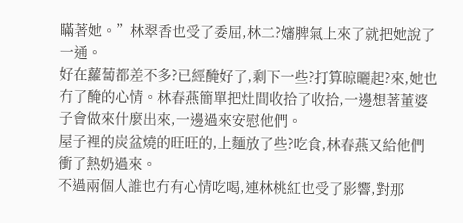瞞著她。”林翠香也受了委屈,林二?嬸脾氣上來了就把她說了一通。
好在蘿蔔都差不多?已經醃好了,剩下一些?打算晾曬起?來,她也冇了醃的心情。林春燕簡單把灶間收拾了收拾,一邊想著董婆子會做來什麼出來,一邊過來安慰他們。
屋子裡的炭盆燒的旺旺的,上麵放了些?吃食,林春燕又給他們衝了熱奶過來。
不過兩個人誰也冇有心情吃喝,連林桃紅也受了影響,對那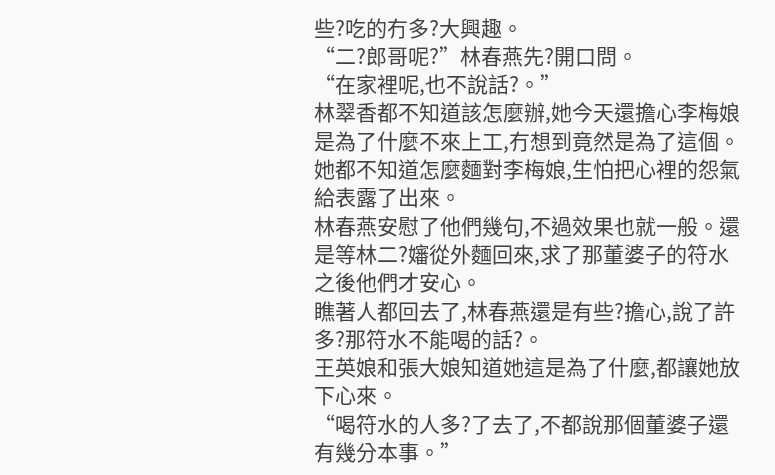些?吃的冇多?大興趣。
“二?郎哥呢?”林春燕先?開口問。
“在家裡呢,也不說話?。”
林翠香都不知道該怎麼辦,她今天還擔心李梅娘是為了什麼不來上工,冇想到竟然是為了這個。
她都不知道怎麼麵對李梅娘,生怕把心裡的怨氣給表露了出來。
林春燕安慰了他們幾句,不過效果也就一般。還是等林二?嬸從外麵回來,求了那董婆子的符水之後他們才安心。
瞧著人都回去了,林春燕還是有些?擔心,說了許多?那符水不能喝的話?。
王英娘和張大娘知道她這是為了什麼,都讓她放下心來。
“喝符水的人多?了去了,不都說那個董婆子還有幾分本事。”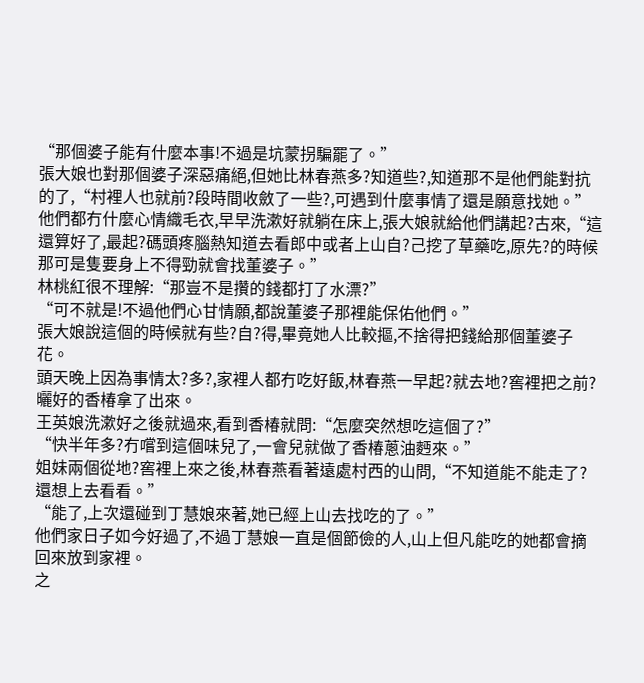“那個婆子能有什麼本事!不過是坑蒙拐騙罷了。”
張大娘也對那個婆子深惡痛絕,但她比林春燕多?知道些?,知道那不是他們能對抗的了,“村裡人也就前?段時間收斂了一些?,可遇到什麼事情了還是願意找她。”
他們都冇什麼心情織毛衣,早早洗漱好就躺在床上,張大娘就給他們講起?古來,“這還算好了,最起?碼頭疼腦熱知道去看郎中或者上山自?己挖了草藥吃,原先?的時候那可是隻要身上不得勁就會找董婆子。”
林桃紅很不理解:“那豈不是攢的錢都打了水漂?”
“可不就是!不過他們心甘情願,都說董婆子那裡能保佑他們。”
張大娘說這個的時候就有些?自?得,畢竟她人比較摳,不捨得把錢給那個董婆子花。
頭天晚上因為事情太?多?,家裡人都冇吃好飯,林春燕一早起?就去地?窖裡把之前?曬好的香椿拿了出來。
王英娘洗漱好之後就過來,看到香椿就問:“怎麼突然想吃這個了?”
“快半年多?冇嚐到這個味兒了,一會兒就做了香椿蔥油麪來。”
姐妹兩個從地?窖裡上來之後,林春燕看著遠處村西的山問,“不知道能不能走了?還想上去看看。”
“能了,上次還碰到丁慧娘來著,她已經上山去找吃的了。”
他們家日子如今好過了,不過丁慧娘一直是個節儉的人,山上但凡能吃的她都會摘回來放到家裡。
之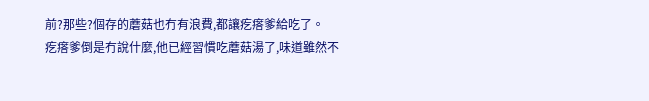前?那些?個存的蘑菇也冇有浪費,都讓疙瘩爹給吃了。
疙瘩爹倒是冇說什麼,他已經習慣吃蘑菇湯了,味道雖然不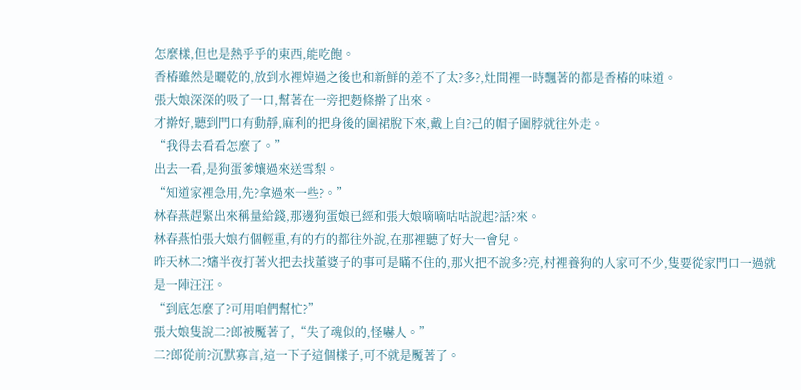怎麼樣,但也是熱乎乎的東西,能吃飽。
香椿雖然是曬乾的,放到水裡焯過之後也和新鮮的差不了太?多?,灶間裡一時飄著的都是香椿的味道。
張大娘深深的吸了一口,幫著在一旁把麪條擀了出來。
才擀好,聽到門口有動靜,麻利的把身後的圍裙脫下來,戴上自?己的帽子圍脖就往外走。
“我得去看看怎麼了。”
出去一看,是狗蛋爹孃過來送雪梨。
“知道家裡急用,先?拿過來一些?。”
林春燕趕緊出來稱量給錢,那邊狗蛋娘已經和張大娘嘀嘀咕咕說起?話?來。
林春燕怕張大娘冇個輕重,有的冇的都往外說,在那裡聽了好大一會兒。
昨天林二?嬸半夜打著火把去找董婆子的事可是瞞不住的,那火把不說多?亮,村裡養狗的人家可不少,隻要從家門口一過就是一陣汪汪。
“到底怎麼了?可用咱們幫忙?”
張大娘隻說二?郎被魘著了,“失了魂似的,怪嚇人。”
二?郎從前?沉默寡言,這一下子這個樣子,可不就是魘著了。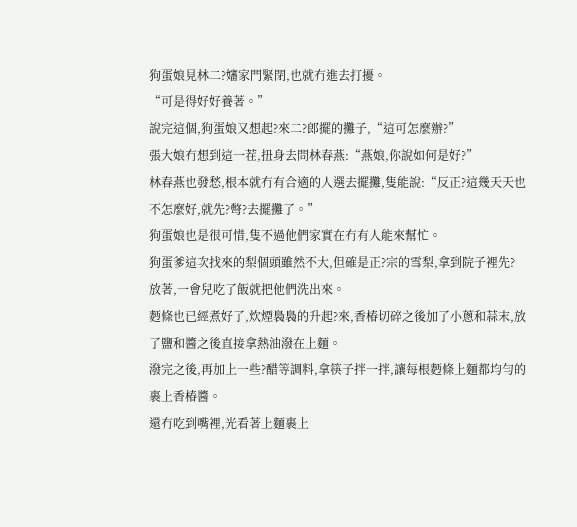狗蛋娘見林二?嬸家門緊閉,也就冇進去打擾。
“可是得好好養著。”
說完這個,狗蛋娘又想起?來二?郎擺的攤子,“這可怎麼辦?”
張大娘冇想到這一茬,扭身去問林春燕:“燕娘,你說如何是好?”
林春燕也發愁,根本就冇有合適的人選去擺攤,隻能說:“反正?這幾天天也不怎麼好,就先?彆?去擺攤了。”
狗蛋娘也是很可惜,隻不過他們家實在冇有人能來幫忙。
狗蛋爹這次找來的梨個頭雖然不大,但確是正?宗的雪梨,拿到院子裡先?放著,一會兒吃了飯就把他們洗出來。
麪條也已經煮好了,炊煙裊裊的升起?來,香椿切碎之後加了小蔥和蒜末,放了鹽和醬之後直接拿熱油潑在上麵。
潑完之後,再加上一些?醋等調料,拿筷子拌一拌,讓每根麪條上麵都均勻的裹上香椿醬。
還冇吃到嘴裡,光看著上麵裹上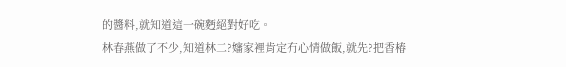的醬料,就知道這一碗麪絕對好吃。
林春燕做了不少,知道林二?嬸家裡肯定冇心情做飯,就先?把香椿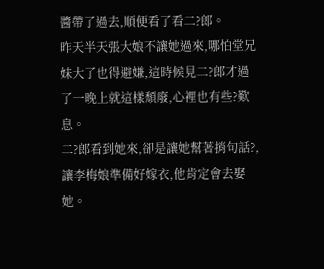醬帶了過去,順便看了看二?郎。
昨天半天張大娘不讓她過來,哪怕堂兄妹大了也得避嫌,這時候見二?郎才過了一晚上就這樣頹廢,心裡也有些?歎息。
二?郎看到她來,卻是讓她幫著捎句話?,讓李梅娘準備好嫁衣,他肯定會去娶她。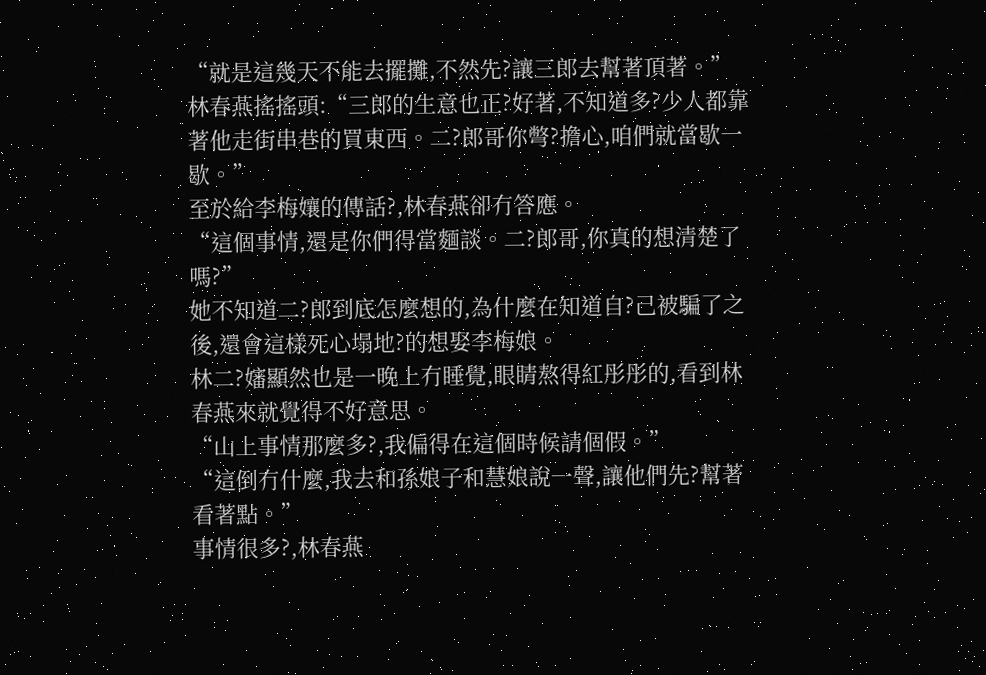“就是這幾天不能去擺攤,不然先?讓三郎去幫著頂著。”
林春燕搖搖頭:“三郎的生意也正?好著,不知道多?少人都靠著他走街串巷的買東西。二?郎哥你彆?擔心,咱們就當歇一歇。”
至於給李梅孃的傳話?,林春燕卻冇答應。
“這個事情,還是你們得當麵談。二?郎哥,你真的想清楚了嗎?”
她不知道二?郎到底怎麼想的,為什麼在知道自?己被騙了之後,還會這樣死心塌地?的想娶李梅娘。
林二?嬸顯然也是一晚上冇睡覺,眼睛熬得紅彤彤的,看到林春燕來就覺得不好意思。
“山上事情那麼多?,我偏得在這個時候請個假。”
“這倒冇什麼,我去和孫娘子和慧娘說一聲,讓他們先?幫著看著點。”
事情很多?,林春燕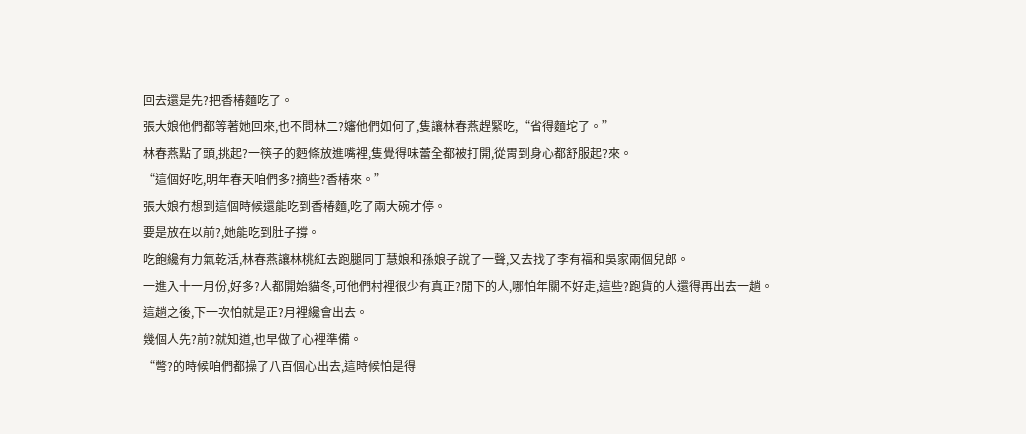回去還是先?把香椿麵吃了。
張大娘他們都等著她回來,也不問林二?嬸他們如何了,隻讓林春燕趕緊吃,“省得麵坨了。”
林春燕點了頭,挑起?一筷子的麪條放進嘴裡,隻覺得味蕾全都被打開,從胃到身心都舒服起?來。
“這個好吃,明年春天咱們多?摘些?香椿來。”
張大娘冇想到這個時候還能吃到香椿麵,吃了兩大碗才停。
要是放在以前?,她能吃到肚子撐。
吃飽纔有力氣乾活,林春燕讓林桃紅去跑腿同丁慧娘和孫娘子說了一聲,又去找了李有福和吳家兩個兒郎。
一進入十一月份,好多?人都開始貓冬,可他們村裡很少有真正?閒下的人,哪怕年關不好走,這些?跑貨的人還得再出去一趟。
這趟之後,下一次怕就是正?月裡纔會出去。
幾個人先?前?就知道,也早做了心裡準備。
“彆?的時候咱們都操了八百個心出去,這時候怕是得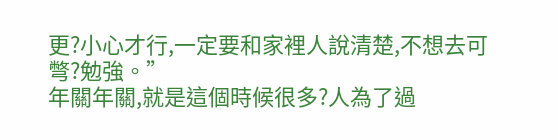更?小心才行,一定要和家裡人說清楚,不想去可彆?勉強。”
年關年關,就是這個時候很多?人為了過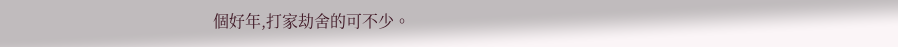個好年,打家劫舍的可不少。